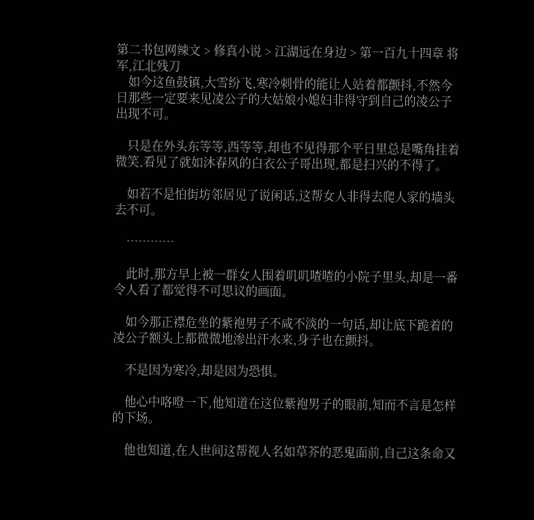第二书包网辣文 > 修真小说 > 江湖远在身边 > 第一百九十四章 将军,江北残刀
    如今这鱼鼓镇,大雪纷飞,寒冷刺骨的能让人站着都颤抖,不然今日那些一定要来见凌公子的大姑娘小媳妇非得守到自己的凌公子出现不可。

    只是在外头东等等,西等等,却也不见得那个平日里总是嘴角挂着微笑,看见了就如沐春风的白衣公子哥出现,都是扫兴的不得了。

    如若不是怕街坊邻居见了说闲话,这帮女人非得去爬人家的墙头去不可。

    …………

    此时,那方早上被一群女人围着叽叽喳喳的小院子里头,却是一番令人看了都觉得不可思议的画面。

    如今那正襟危坐的紫袍男子不咸不淡的一句话,却让底下跪着的凌公子额头上都微微地渗出汗水来,身子也在颤抖。

    不是因为寒冷,却是因为恐惧。

    他心中咯噔一下,他知道在这位紫袍男子的眼前,知而不言是怎样的下场。

    他也知道,在人世间这帮视人名如草芥的恶鬼面前,自己这条命又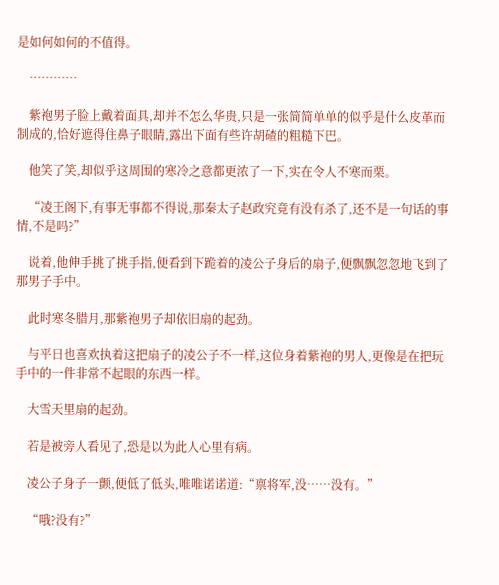是如何如何的不值得。

    …………

    紫袍男子脸上戴着面具,却并不怎么华贵,只是一张简简单单的似乎是什么皮革而制成的,恰好遮得住鼻子眼睛,露出下面有些许胡碴的粗糙下巴。

    他笑了笑,却似乎这周围的寒冷之意都更浓了一下,实在令人不寒而栗。

    “凌王阁下,有事无事都不得说,那秦太子赵政究竟有没有杀了,还不是一句话的事情,不是吗?”

    说着,他伸手挑了挑手指,便看到下跪着的凌公子身后的扇子,便飘飘忽忽地飞到了那男子手中。

    此时寒冬腊月,那紫袍男子却依旧扇的起劲。

    与平日也喜欢执着这把扇子的凌公子不一样,这位身着紫袍的男人,更像是在把玩手中的一件非常不起眼的东西一样。

    大雪天里扇的起劲。

    若是被旁人看见了,恐是以为此人心里有病。

    凌公子身子一颤,便低了低头,唯唯诺诺道:“禀将军,没……没有。”

    “哦?没有?”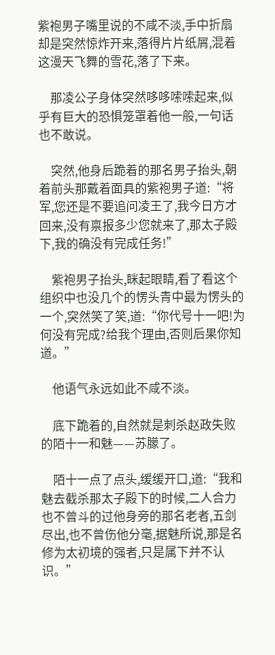紫袍男子嘴里说的不咸不淡,手中折扇却是突然惊炸开来,落得片片纸屑,混着这漫天飞舞的雪花,落了下来。

    那凌公子身体突然哆哆嗦嗦起来,似乎有巨大的恐惧笼罩着他一般,一句话也不敢说。

    突然,他身后跪着的那名男子抬头,朝着前头那戴着面具的紫袍男子道:“将军,您还是不要追问凌王了,我今日方才回来,没有禀报多少您就来了,那太子殿下,我的确没有完成任务!”

    紫袍男子抬头,眯起眼睛,看了看这个组织中也没几个的愣头青中最为愣头的一个,突然笑了笑,道:“你代号十一吧!为何没有完成?给我个理由,否则后果你知道。”

    他语气永远如此不咸不淡。

    底下跪着的,自然就是刺杀赵政失败的陌十一和魅——苏朦了。

    陌十一点了点头,缓缓开口,道:“我和魅去截杀那太子殿下的时候,二人合力也不曾斗的过他身旁的那名老者,五剑尽出,也不曾伤他分毫,据魅所说,那是名修为太初境的强者,只是属下并不认识。”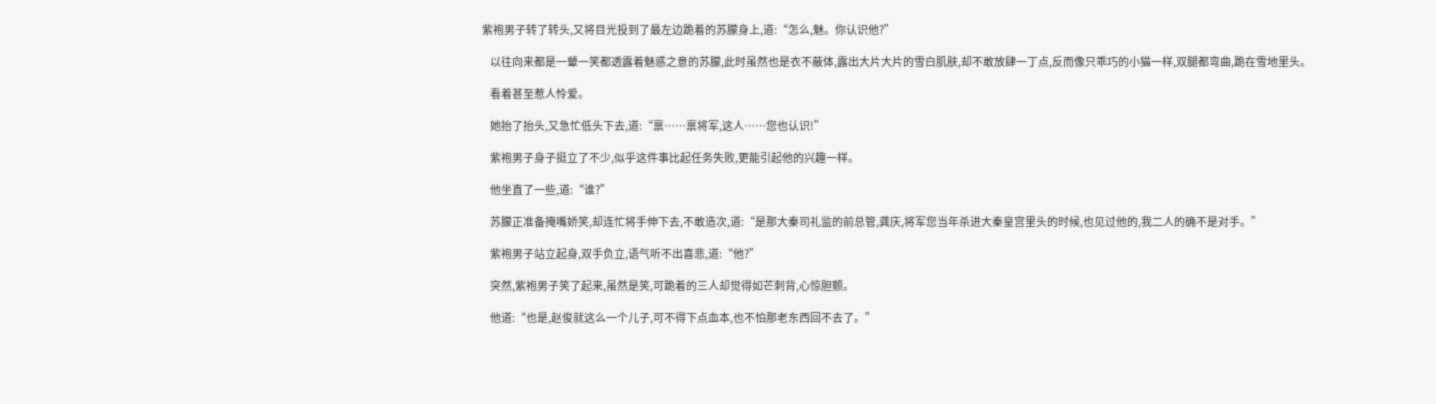紫袍男子转了转头,又将目光投到了最左边跪着的苏朦身上,道:“怎么,魅。你认识他?”

    以往向来都是一颦一笑都透露着魅惑之意的苏朦,此时虽然也是衣不蔽体,露出大片大片的雪白肌肤,却不敢放肆一丁点,反而像只乖巧的小猫一样,双腿都弯曲,跪在雪地里头。

    看着甚至惹人怜爱。

    她抬了抬头,又急忙低头下去,道:“禀……禀将军,这人……您也认识!”

    紫袍男子身子挺立了不少,似乎这件事比起任务失败,更能引起他的兴趣一样。

    他坐直了一些,道:“谁?”

    苏朦正准备掩嘴娇笑,却连忙将手伸下去,不敢造次,道:“是那大秦司礼监的前总管,龚庆,将军您当年杀进大秦皇宫里头的时候,也见过他的,我二人的确不是对手。”

    紫袍男子站立起身,双手负立,语气听不出喜悲,道:“他?”

    突然,紫袍男子笑了起来,虽然是笑,可跪着的三人却觉得如芒刺背,心惊胆颤。

    他道:“也是,赵俊就这么一个儿子,可不得下点血本,也不怕那老东西回不去了。”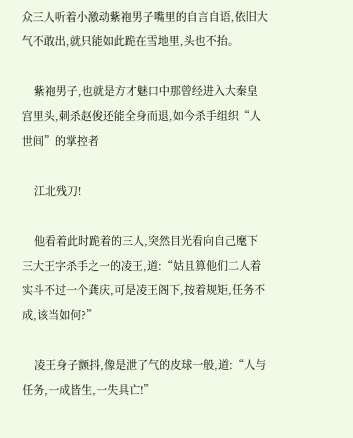众三人听着小激动紫袍男子嘴里的自言自语,依旧大气不敢出,就只能如此跪在雪地里,头也不抬。

    紫袍男子,也就是方才魅口中那曾经进入大秦皇宫里头,刺杀赵俊还能全身而退,如今杀手组织“人世间”的掌控者

    江北残刀!

    他看着此时跪着的三人,突然目光看向自己麾下三大王字杀手之一的凌王,道:“姑且算他们二人着实斗不过一个龚庆,可是凌王阁下,按着规矩,任务不成,该当如何?”

    凌王身子颤抖,像是泄了气的皮球一般,道:“人与任务,一成皆生,一失具亡!”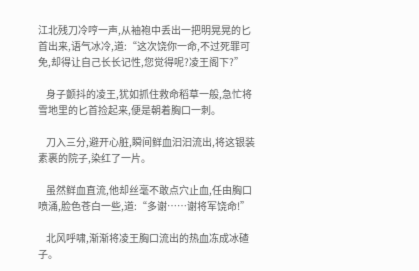江北残刀冷哼一声,从袖袍中丢出一把明晃晃的匕首出来,语气冰冷,道:“这次饶你一命,不过死罪可免,却得让自己长长记性,您觉得呢?凌王阁下?”

    身子颤抖的凌王,犹如抓住救命稻草一般,急忙将雪地里的匕首捡起来,便是朝着胸口一刺。

    刀入三分,避开心脏,瞬间鲜血汩汩流出,将这银装素裹的院子,染红了一片。

    虽然鲜血直流,他却丝毫不敢点穴止血,任由胸口喷涌,脸色苍白一些,道:“多谢……谢将军饶命!”

    北风呼啸,渐渐将凌王胸口流出的热血冻成冰碴子。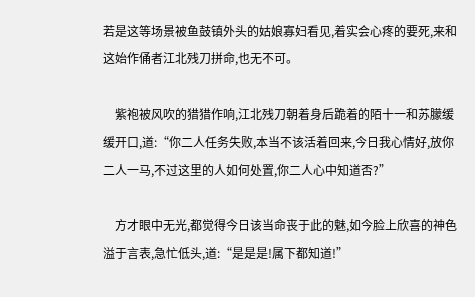若是这等场景被鱼鼓镇外头的姑娘寡妇看见,着实会心疼的要死,来和这始作俑者江北残刀拼命,也无不可。

    紫袍被风吹的猎猎作响,江北残刀朝着身后跪着的陌十一和苏朦缓缓开口,道:“你二人任务失败,本当不该活着回来,今日我心情好,放你二人一马,不过这里的人如何处置,你二人心中知道否?”

    方才眼中无光,都觉得今日该当命丧于此的魅,如今脸上欣喜的神色溢于言表,急忙低头,道:“是是是!属下都知道!”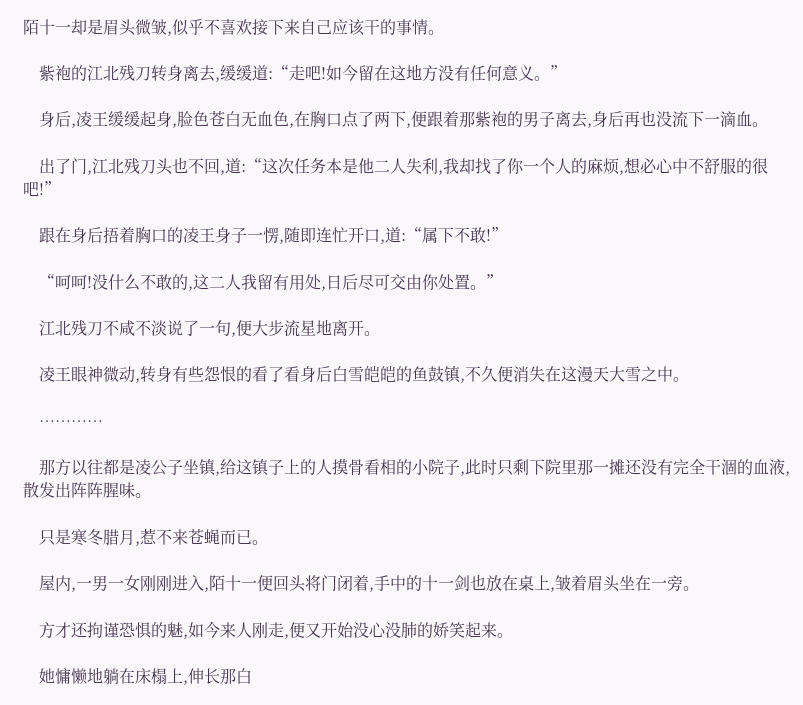陌十一却是眉头微皱,似乎不喜欢接下来自己应该干的事情。

    紫袍的江北残刀转身离去,缓缓道:“走吧!如今留在这地方没有任何意义。”

    身后,凌王缓缓起身,脸色苍白无血色,在胸口点了两下,便跟着那紫袍的男子离去,身后再也没流下一滴血。

    出了门,江北残刀头也不回,道:“这次任务本是他二人失利,我却找了你一个人的麻烦,想必心中不舒服的很吧!”

    跟在身后捂着胸口的凌王身子一愣,随即连忙开口,道:“属下不敢!”

    “呵呵!没什么不敢的,这二人我留有用处,日后尽可交由你处置。”

    江北残刀不咸不淡说了一句,便大步流星地离开。

    凌王眼神微动,转身有些怨恨的看了看身后白雪皑皑的鱼鼓镇,不久便消失在这漫天大雪之中。

    …………

    那方以往都是凌公子坐镇,给这镇子上的人摸骨看相的小院子,此时只剩下院里那一摊还没有完全干涸的血液,散发出阵阵腥味。

    只是寒冬腊月,惹不来苍蝇而已。

    屋内,一男一女刚刚进入,陌十一便回头将门闭着,手中的十一剑也放在桌上,皱着眉头坐在一旁。

    方才还拘谨恐惧的魅,如今来人刚走,便又开始没心没肺的娇笑起来。

    她慵懒地躺在床榻上,伸长那白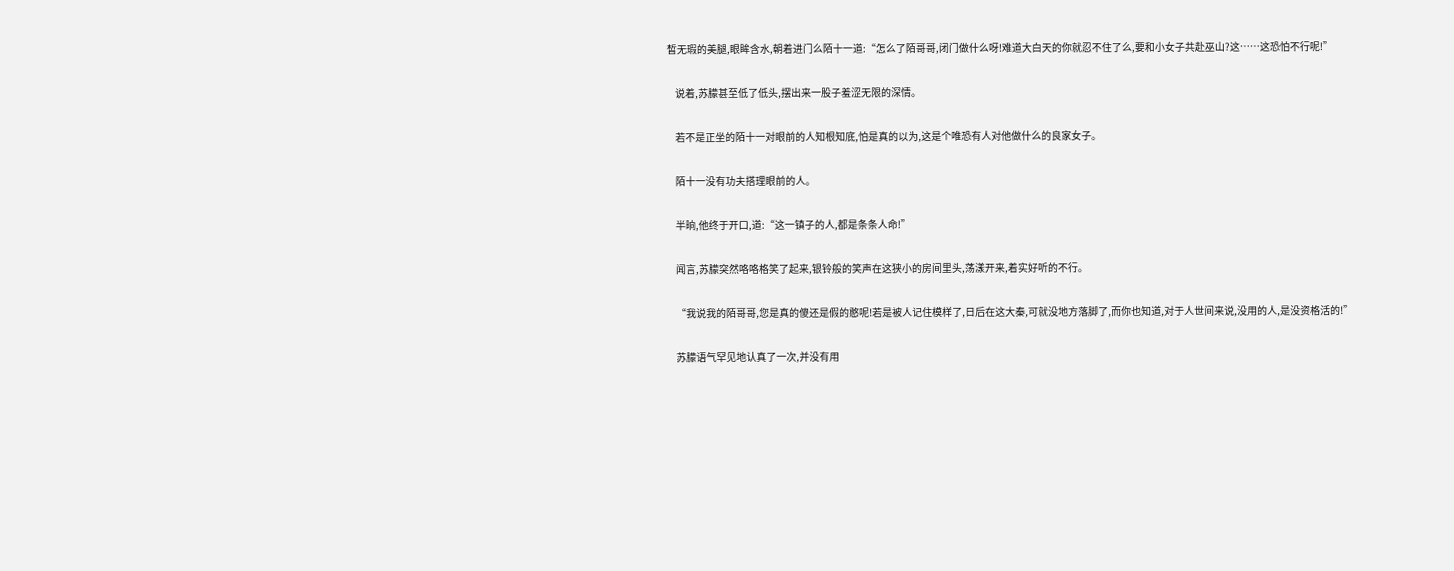皙无瑕的美腿,眼眸含水,朝着进门么陌十一道:“怎么了陌哥哥,闭门做什么呀!难道大白天的你就忍不住了么,要和小女子共赴巫山?这……这恐怕不行呢!”

    说着,苏朦甚至低了低头,摆出来一股子羞涩无限的深情。

    若不是正坐的陌十一对眼前的人知根知底,怕是真的以为,这是个唯恐有人对他做什么的良家女子。

    陌十一没有功夫搭理眼前的人。

    半晌,他终于开口,道:“这一镇子的人,都是条条人命!”

    闻言,苏朦突然咯咯格笑了起来,银铃般的笑声在这狭小的房间里头,荡漾开来,着实好听的不行。

    “我说我的陌哥哥,您是真的傻还是假的憨呢!若是被人记住模样了,日后在这大秦,可就没地方落脚了,而你也知道,对于人世间来说,没用的人,是没资格活的!”

    苏朦语气罕见地认真了一次,并没有用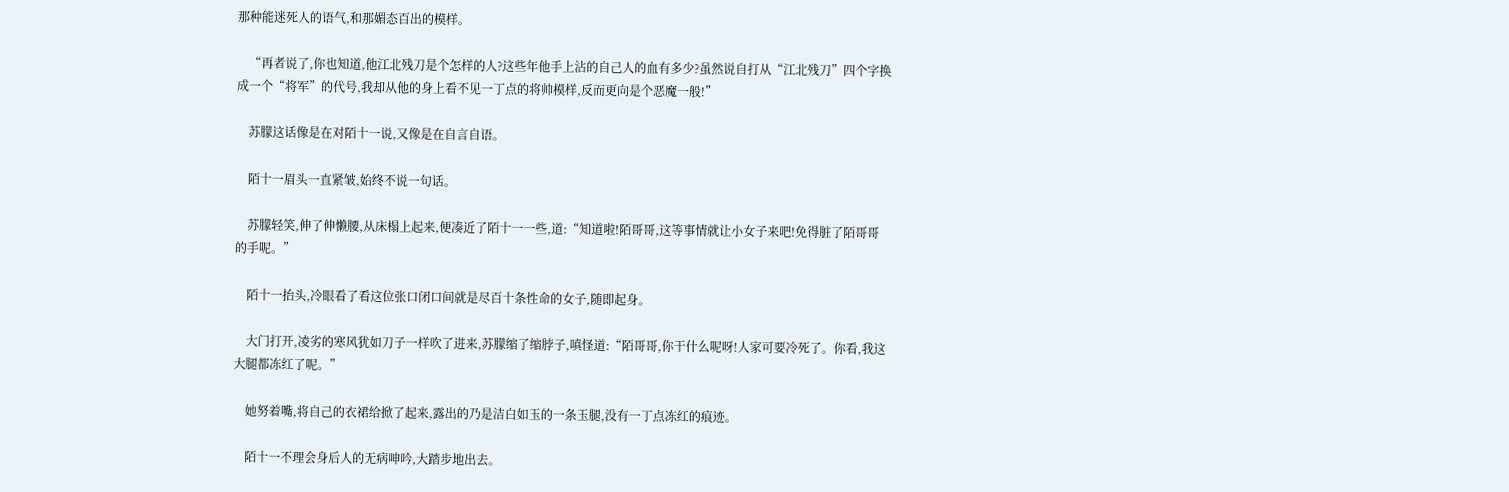那种能迷死人的语气,和那媚态百出的模样。

    “再者说了,你也知道,他江北残刀是个怎样的人?这些年他手上沾的自己人的血有多少?虽然说自打从“江北残刀”四个字换成一个“将军”的代号,我却从他的身上看不见一丁点的将帅模样,反而更向是个恶魔一般!”

    苏朦这话像是在对陌十一说,又像是在自言自语。

    陌十一眉头一直紧皱,始终不说一句话。

    苏朦轻笑,伸了伸懒腰,从床榻上起来,便凑近了陌十一一些,道:“知道啦!陌哥哥,这等事情就让小女子来吧!免得脏了陌哥哥的手呢。”

    陌十一抬头,冷眼看了看这位张口闭口间就是尽百十条性命的女子,随即起身。

    大门打开,凌劣的寒风犹如刀子一样吹了进来,苏朦缩了缩脖子,嗔怪道:“陌哥哥,你干什么呢呀!人家可要冷死了。你看,我这大腿都冻红了呢。”

    她努着嘴,将自己的衣裙给掀了起来,露出的乃是洁白如玉的一条玉腿,没有一丁点冻红的痕迹。

    陌十一不理会身后人的无病呻吟,大踏步地出去。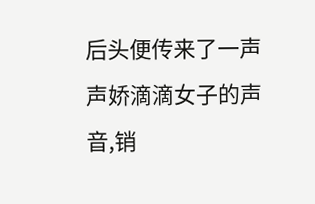后头便传来了一声声娇滴滴女子的声音,销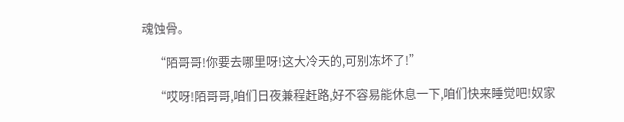魂蚀骨。

    “陌哥哥!你要去哪里呀!这大冷天的,可别冻坏了!”

    “哎呀!陌哥哥,咱们日夜兼程赶路,好不容易能休息一下,咱们快来睡觉吧!奴家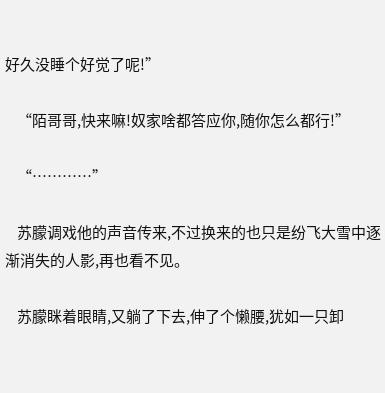好久没睡个好觉了呢!”

    “陌哥哥,快来嘛!奴家啥都答应你,随你怎么都行!”

    “…………”

    苏朦调戏他的声音传来,不过换来的也只是纷飞大雪中逐渐消失的人影,再也看不见。

    苏朦眯着眼睛,又躺了下去,伸了个懒腰,犹如一只卸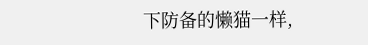下防备的懒猫一样,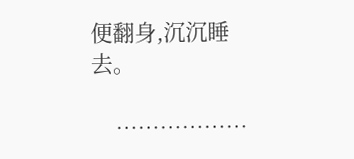便翻身,沉沉睡去。

    ………………